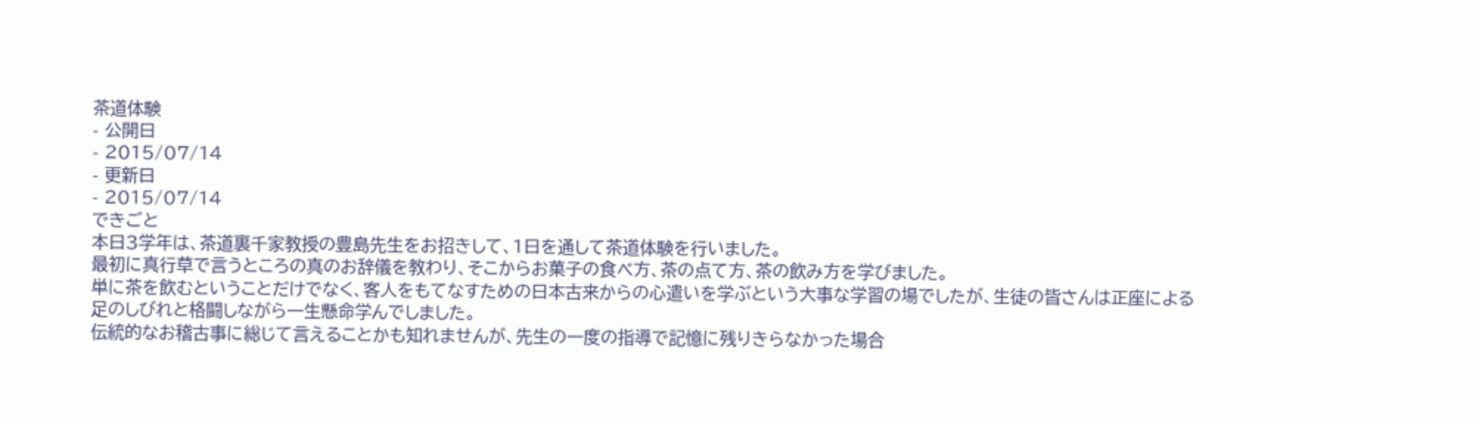茶道体験
- 公開日
- 2015/07/14
- 更新日
- 2015/07/14
できごと
本日3学年は、茶道裏千家教授の豊島先生をお招きして、1日を通して茶道体験を行いました。
最初に真行草で言うところの真のお辞儀を教わり、そこからお菓子の食べ方、茶の点て方、茶の飲み方を学びました。
単に茶を飲むということだけでなく、客人をもてなすための日本古来からの心遣いを学ぶという大事な学習の場でしたが、生徒の皆さんは正座による足のしびれと格闘しながら一生懸命学んでしました。
伝統的なお稽古事に総じて言えることかも知れませんが、先生の一度の指導で記憶に残りきらなかった場合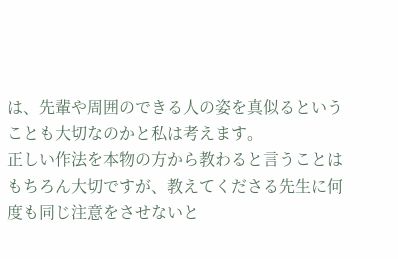は、先輩や周囲のできる人の姿を真似るということも大切なのかと私は考えます。
正しい作法を本物の方から教わると言うことはもちろん大切ですが、教えてくださる先生に何度も同じ注意をさせないと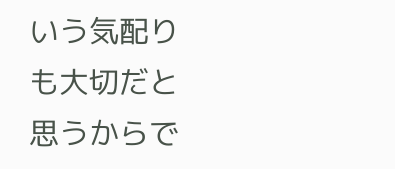いう気配りも大切だと思うからで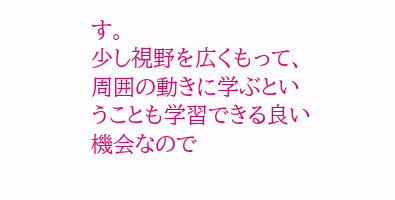す。
少し視野を広くもって、周囲の動きに学ぶということも学習できる良い機会なので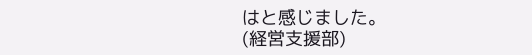はと感じました。
(経営支援部)